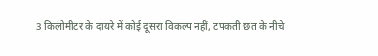3 किलोमीटर के दायरे में कोई दूसरा विकल्प नहीं, टपकती छत के नीचे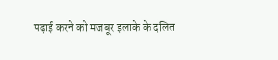पढ़ाई करने को मजबूर इलाके के दलित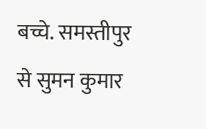बच्चे. समस्तीपुर से सुमन कुमार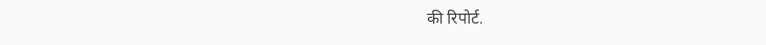की रिपोर्ट.